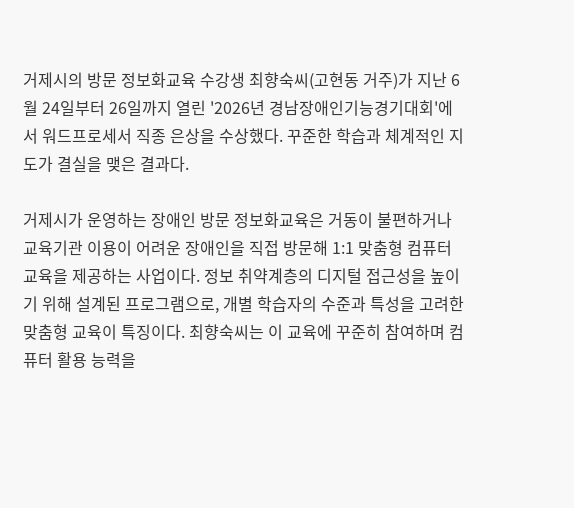거제시의 방문 정보화교육 수강생 최향숙씨(고현동 거주)가 지난 6월 24일부터 26일까지 열린 '2026년 경남장애인기능경기대회'에서 워드프로세서 직종 은상을 수상했다. 꾸준한 학습과 체계적인 지도가 결실을 맺은 결과다.

거제시가 운영하는 장애인 방문 정보화교육은 거동이 불편하거나 교육기관 이용이 어려운 장애인을 직접 방문해 1:1 맞춤형 컴퓨터 교육을 제공하는 사업이다. 정보 취약계층의 디지털 접근성을 높이기 위해 설계된 프로그램으로, 개별 학습자의 수준과 특성을 고려한 맞춤형 교육이 특징이다. 최향숙씨는 이 교육에 꾸준히 참여하며 컴퓨터 활용 능력을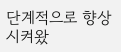단계적으로 향상시켜왔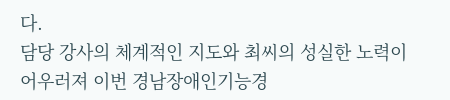다.
담당 강사의 체계적인 지도와 최씨의 성실한 노력이 어우러져 이번 경남장애인기능경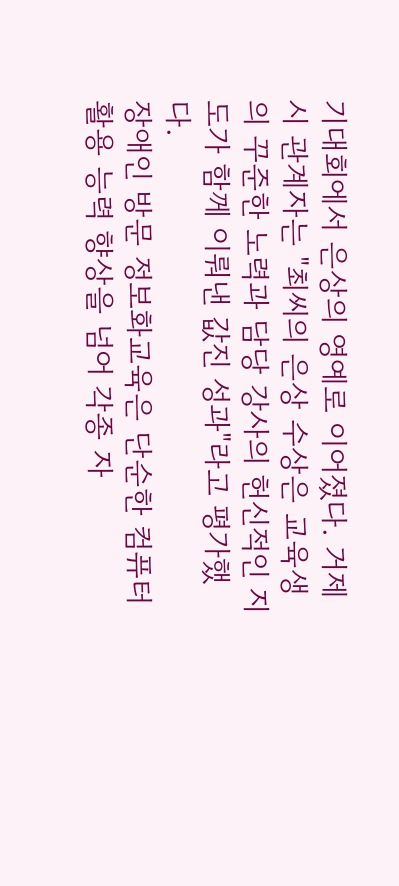기대회에서 은상의 영예로 이어졌다. 거제시 관계자는 "최씨의 은상 수상은 교육생의 꾸준한 노력과 담당 강사의 헌신적인 지도가 함께 이뤄낸 값진 성과"라고 평가했다.
장애인 방문 정보화교육은 단순한 컴퓨터 활용 능력 향상을 넘어 각종 자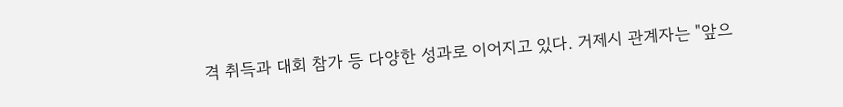격 취득과 대회 참가 등 다양한 성과로 이어지고 있다. 거제시 관계자는 "앞으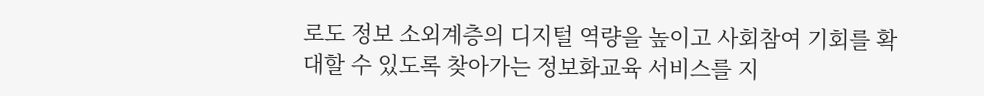로도 정보 소외계층의 디지털 역량을 높이고 사회참여 기회를 확대할 수 있도록 찾아가는 정보화교육 서비스를 지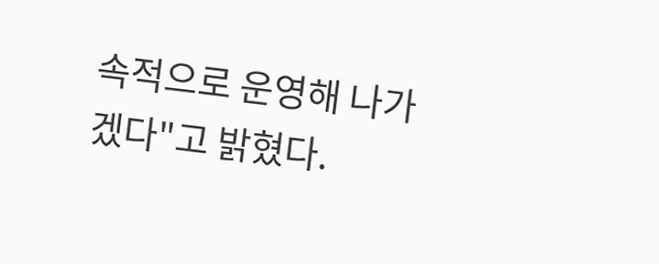속적으로 운영해 나가겠다"고 밝혔다.